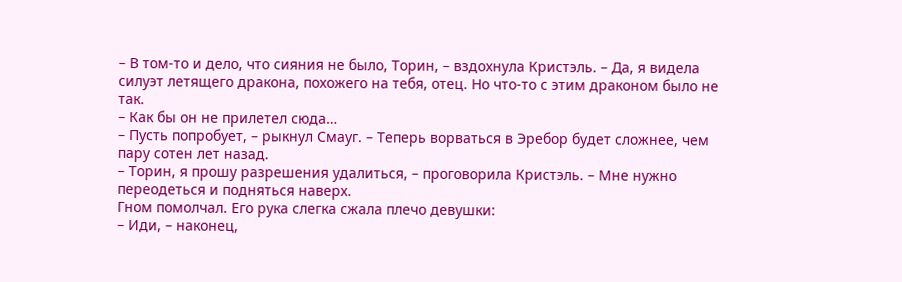– В том-то и дело, что сияния не было, Торин, – вздохнула Кристэль. – Да, я видела силуэт летящего дракона, похожего на тебя, отец. Но что-то с этим драконом было не так.
– Как бы он не прилетел сюда…
– Пусть попробует, – рыкнул Смауг. – Теперь ворваться в Эребор будет сложнее, чем пару сотен лет назад.
– Торин, я прошу разрешения удалиться, – проговорила Кристэль. – Мне нужно переодеться и подняться наверх.
Гном помолчал. Его рука слегка сжала плечо девушки:
– Иди, – наконец,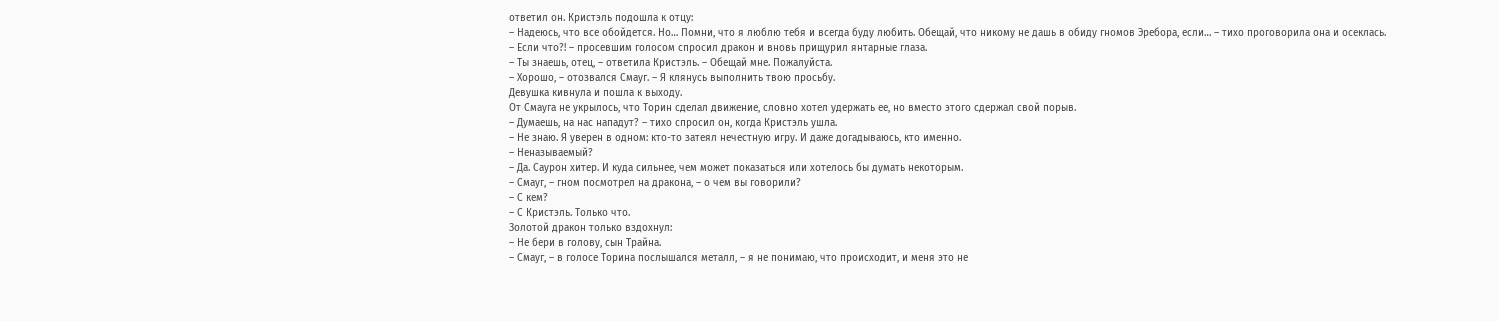ответил он. Кристэль подошла к отцу:
– Надеюсь, что все обойдется. Но… Помни, что я люблю тебя и всегда буду любить. Обещай, что никому не дашь в обиду гномов Эребора, если… – тихо проговорила она и осеклась.
– Если что?! – просевшим голосом спросил дракон и вновь прищурил янтарные глаза.
– Ты знаешь, отец, – ответила Кристэль. – Обещай мне. Пожалуйста.
– Хорошо, – отозвался Смауг. – Я клянусь выполнить твою просьбу.
Девушка кивнула и пошла к выходу.
От Смауга не укрылось, что Торин сделал движение, словно хотел удержать ее, но вместо этого сдержал свой порыв.
– Думаешь, на нас нападут? – тихо спросил он, когда Кристэль ушла.
– Не знаю. Я уверен в одном: кто-то затеял нечестную игру. И даже догадываюсь, кто именно.
– Неназываемый?
– Да. Саурон хитер. И куда сильнее, чем может показаться или хотелось бы думать некоторым.
– Смауг, – гном посмотрел на дракона, – о чем вы говорили?
– С кем?
– С Кристэль. Только что.
Золотой дракон только вздохнул:
– Не бери в голову, сын Трайна.
– Смауг, – в голосе Торина послышался металл, – я не понимаю, что происходит, и меня это не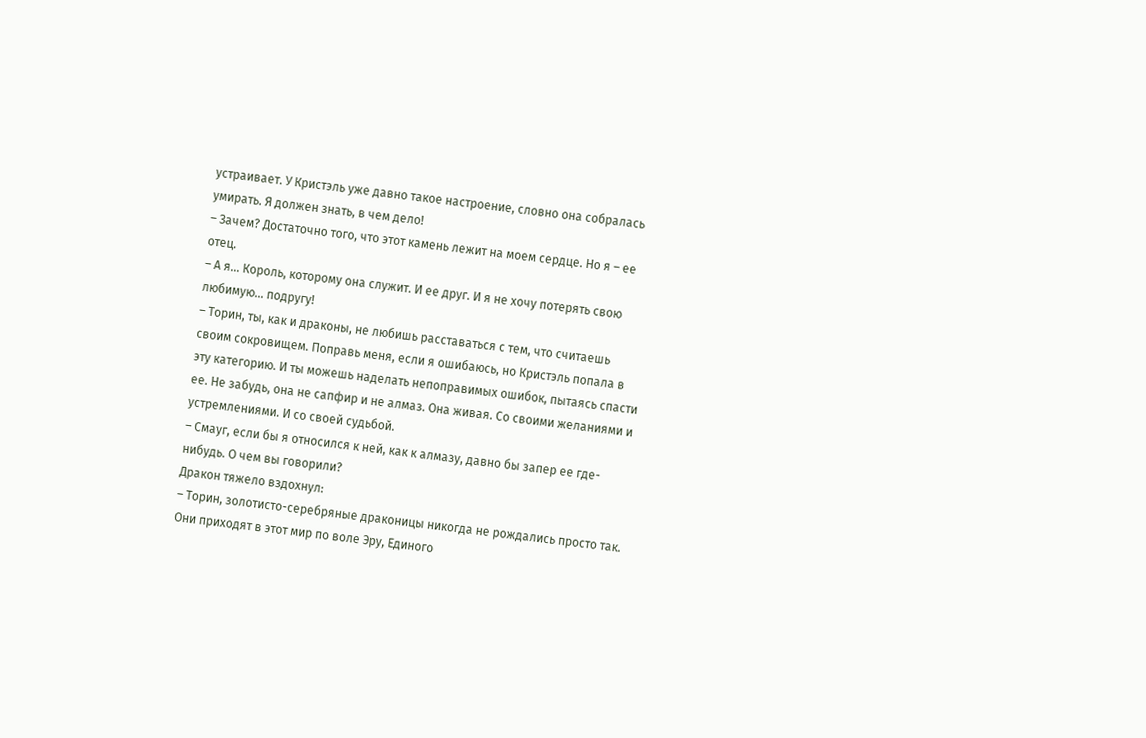устраивает. У Кристэль уже давно такое настроение, словно она собралась умирать. Я должен знать, в чем дело!
– Зачем? Достаточно того, что этот камень лежит на моем сердце. Но я – ее отец.
– А я… Король, которому она служит. И ее друг. И я не хочу потерять свою любимую… подругу!
– Торин, ты, как и драконы, не любишь расставаться с тем, что считаешь своим сокровищем. Поправь меня, если я ошибаюсь, но Кристэль попала в эту категорию. И ты можешь наделать непоправимых ошибок, пытаясь спасти ее. Не забудь, она не сапфир и не алмаз. Она живая. Со своими желаниями и устремлениями. И со своей судьбой.
– Смауг, если бы я относился к ней, как к алмазу, давно бы запер ее где-нибудь. О чем вы говорили?
Дракон тяжело вздохнул:
– Торин, золотисто-серебряные драконицы никогда не рождались просто так. Они приходят в этот мир по воле Эру, Единого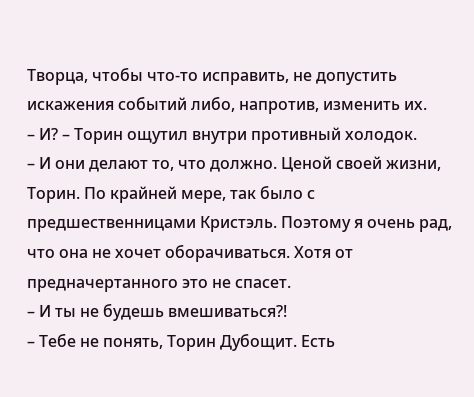Творца, чтобы что-то исправить, не допустить искажения событий либо, напротив, изменить их.
– И? – Торин ощутил внутри противный холодок.
– И они делают то, что должно. Ценой своей жизни, Торин. По крайней мере, так было с предшественницами Кристэль. Поэтому я очень рад, что она не хочет оборачиваться. Хотя от предначертанного это не спасет.
– И ты не будешь вмешиваться?!
– Тебе не понять, Торин Дубощит. Есть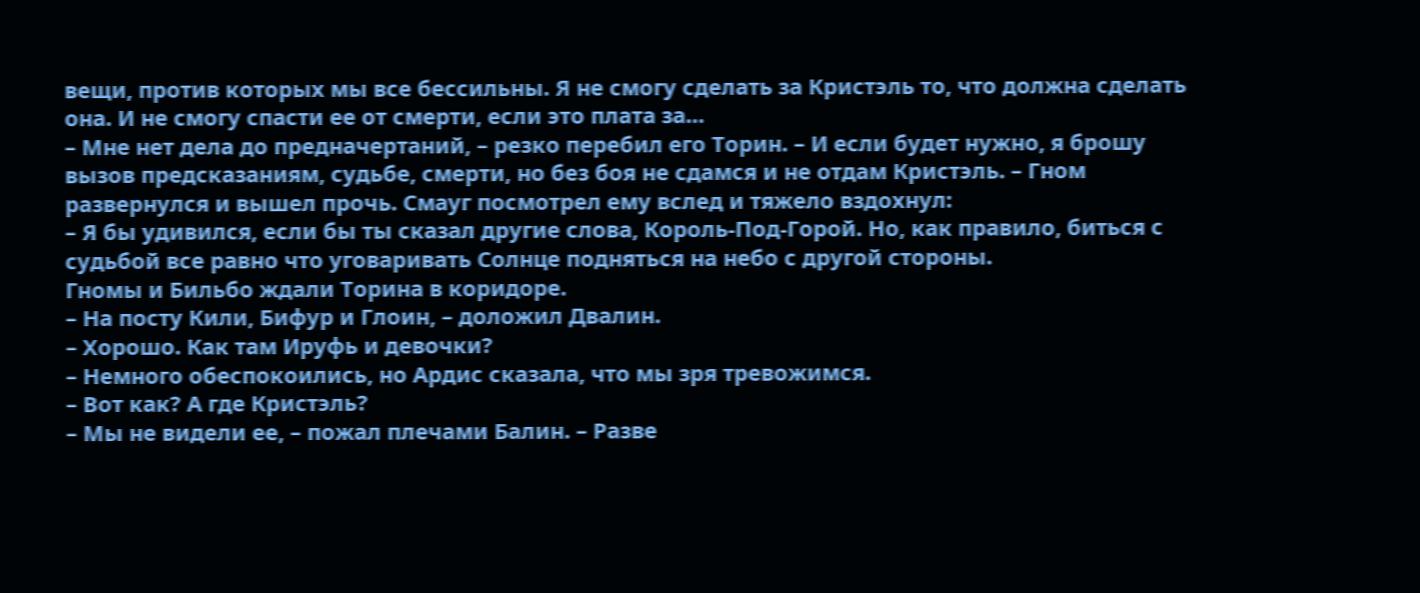вещи, против которых мы все бессильны. Я не смогу сделать за Кристэль то, что должна сделать она. И не смогу спасти ее от смерти, если это плата за…
– Мне нет дела до предначертаний, – резко перебил его Торин. – И если будет нужно, я брошу вызов предсказаниям, судьбе, смерти, но без боя не сдамся и не отдам Кристэль. – Гном развернулся и вышел прочь. Смауг посмотрел ему вслед и тяжело вздохнул:
– Я бы удивился, если бы ты сказал другие слова, Король-Под-Горой. Но, как правило, биться с судьбой все равно что уговаривать Солнце подняться на небо с другой стороны.
Гномы и Бильбо ждали Торина в коридоре.
– На посту Кили, Бифур и Глоин, – доложил Двалин.
– Хорошо. Как там Ируфь и девочки?
– Немного обеспокоились, но Ардис сказала, что мы зря тревожимся.
– Вот как? А где Кристэль?
– Мы не видели ее, – пожал плечами Балин. – Разве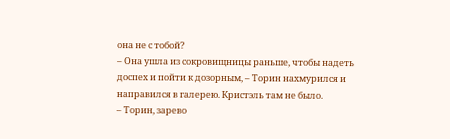она не с тобой?
– Она ушла из сокровищницы раньше, чтобы надеть доспех и пойти к дозорным, – Торин нахмурился и направился в галерею. Кристэль там не было.
– Торин, зарево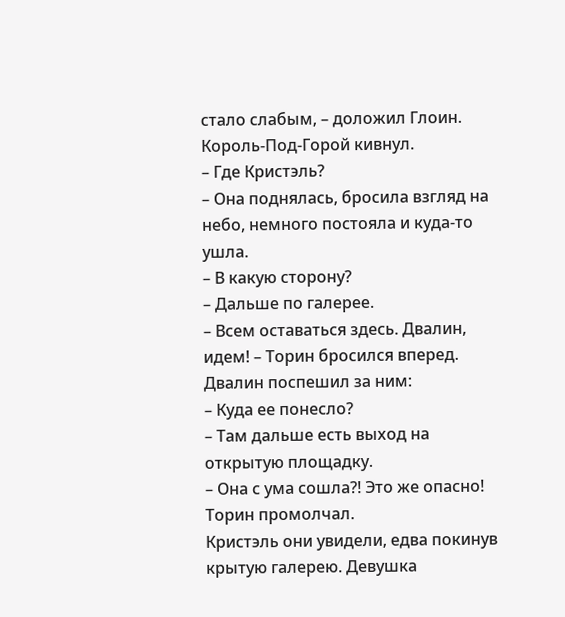стало слабым, – доложил Глоин. Король-Под-Горой кивнул.
– Где Кристэль?
– Она поднялась, бросила взгляд на небо, немного постояла и куда-то ушла.
– В какую сторону?
– Дальше по галерее.
– Всем оставаться здесь. Двалин, идем! – Торин бросился вперед. Двалин поспешил за ним:
– Куда ее понесло?
– Там дальше есть выход на открытую площадку.
– Она с ума сошла?! Это же опасно!
Торин промолчал.
Кристэль они увидели, едва покинув крытую галерею. Девушка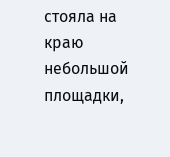стояла на краю небольшой площадки,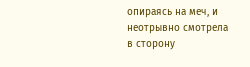опираясь на меч, и неотрывно смотрела в сторону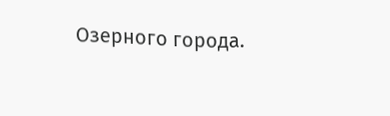Озерного города.